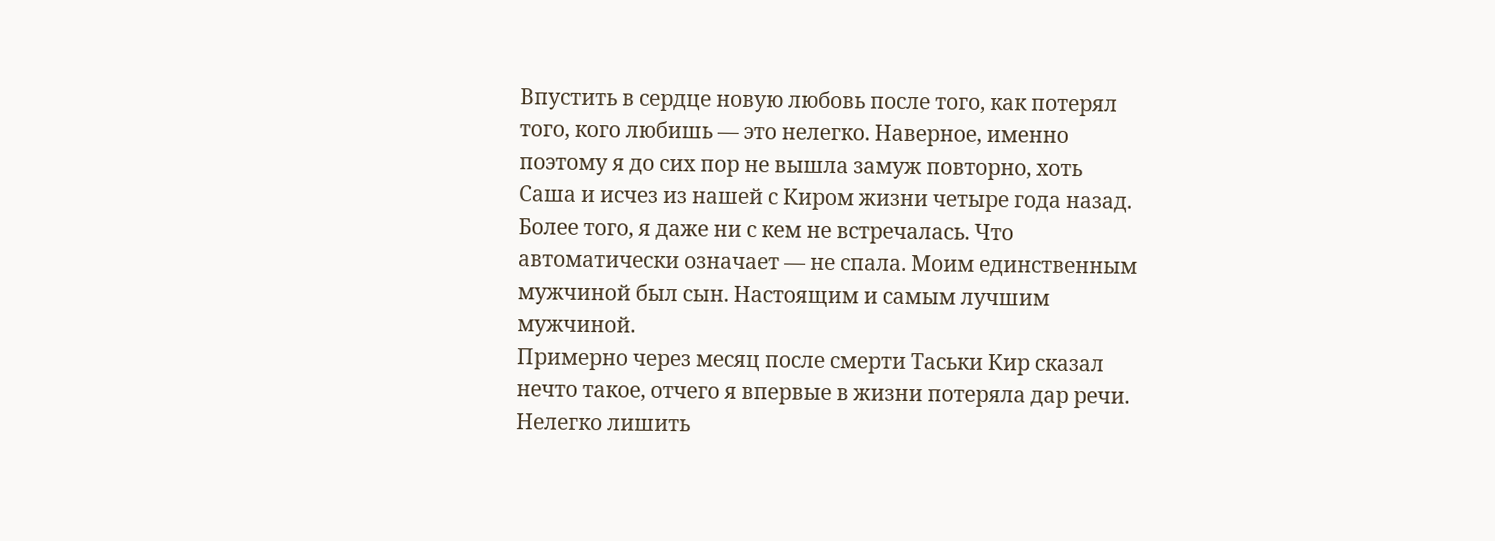Впустить в сердце новую любовь после того, как потерял того, кого любишь — это нелегко. Наверное, именно поэтому я до сих пор не вышла замуж повторно, хоть Саша и исчез из нашей с Киром жизни четыре года назад. Более того, я даже ни с кем не встречалась. Что автоматически означает — не спала. Моим единственным мужчиной был сын. Настоящим и самым лучшим мужчиной.
Примерно через месяц после смерти Таськи Кир сказал нечто такое, отчего я впервые в жизни потеряла дар речи. Нелегко лишить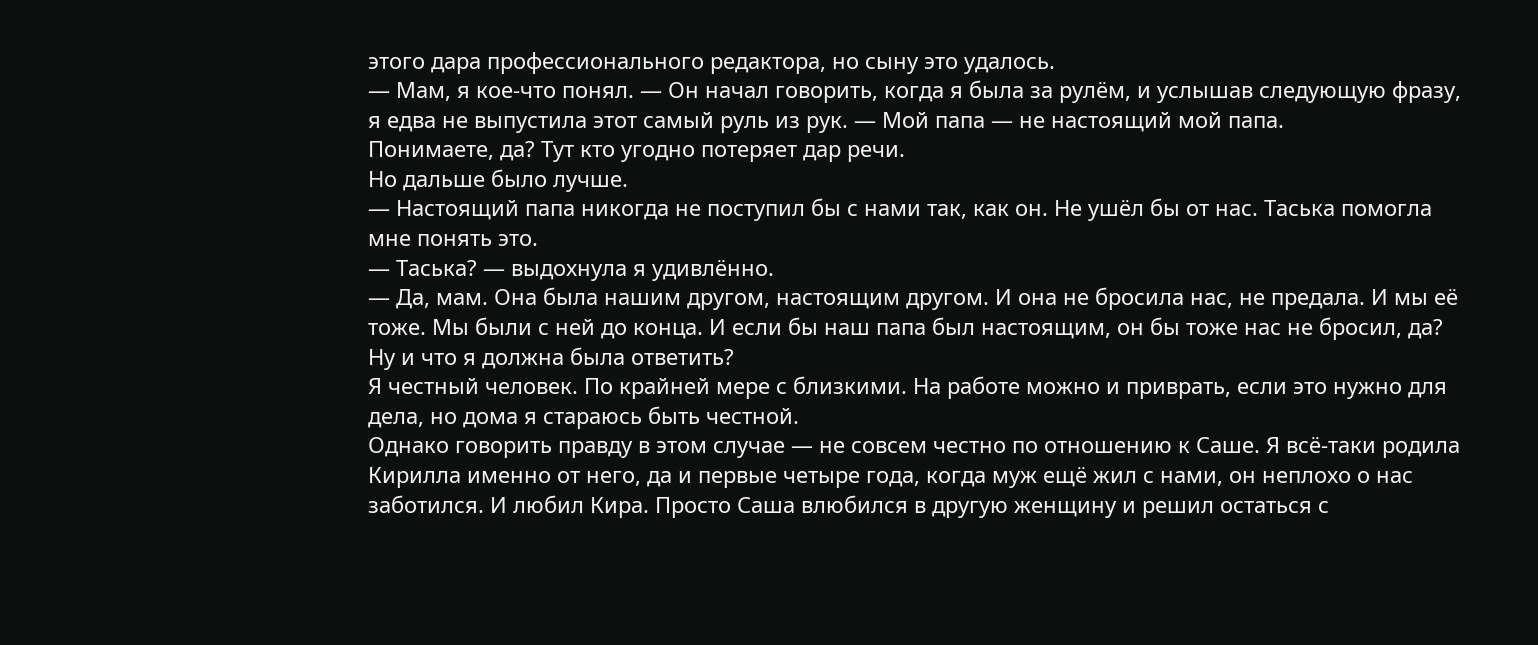этого дара профессионального редактора, но сыну это удалось.
— Мам, я кое-что понял. — Он начал говорить, когда я была за рулём, и услышав следующую фразу, я едва не выпустила этот самый руль из рук. — Мой папа — не настоящий мой папа.
Понимаете, да? Тут кто угодно потеряет дар речи.
Но дальше было лучше.
— Настоящий папа никогда не поступил бы с нами так, как он. Не ушёл бы от нас. Таська помогла мне понять это.
— Таська? — выдохнула я удивлённо.
— Да, мам. Она была нашим другом, настоящим другом. И она не бросила нас, не предала. И мы её тоже. Мы были с ней до конца. И если бы наш папа был настоящим, он бы тоже нас не бросил, да?
Ну и что я должна была ответить?
Я честный человек. По крайней мере с близкими. На работе можно и приврать, если это нужно для дела, но дома я стараюсь быть честной.
Однако говорить правду в этом случае — не совсем честно по отношению к Саше. Я всё-таки родила Кирилла именно от него, да и первые четыре года, когда муж ещё жил с нами, он неплохо о нас заботился. И любил Кира. Просто Саша влюбился в другую женщину и решил остаться с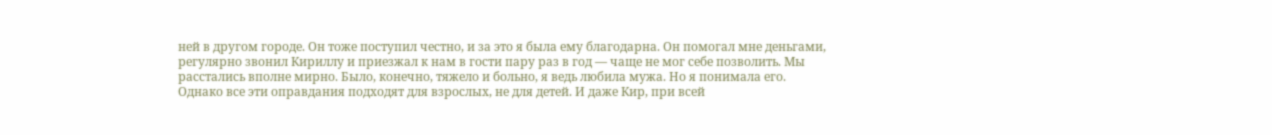ней в другом городе. Он тоже поступил честно, и за это я была ему благодарна. Он помогал мне деньгами, регулярно звонил Кириллу и приезжал к нам в гости пару раз в год — чаще не мог себе позволить. Мы расстались вполне мирно. Было, конечно, тяжело и больно, я ведь любила мужа. Но я понимала его.
Однако все эти оправдания подходят для взрослых, не для детей. И даже Кир, при всей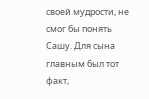своей мудрости, не смог бы понять Сашу. Для сына главным был тот факт,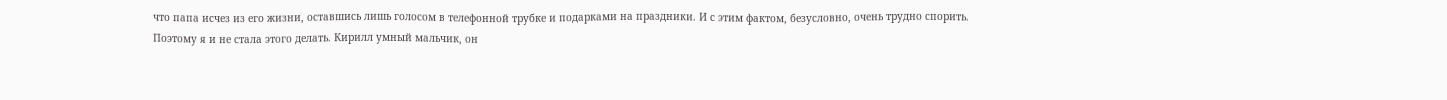что папа исчез из его жизни, оставшись лишь голосом в телефонной трубке и подарками на праздники. И с этим фактом, безусловно, очень трудно спорить.
Поэтому я и не стала этого делать. Кирилл умный мальчик, он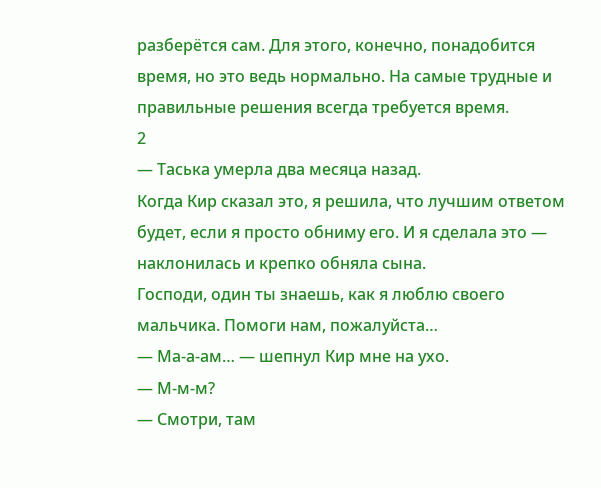разберётся сам. Для этого, конечно, понадобится время, но это ведь нормально. На самые трудные и правильные решения всегда требуется время.
2
— Таська умерла два месяца назад.
Когда Кир сказал это, я решила, что лучшим ответом будет, если я просто обниму его. И я сделала это — наклонилась и крепко обняла сына.
Господи, один ты знаешь, как я люблю своего мальчика. Помоги нам, пожалуйста…
— Ма-а-ам… — шепнул Кир мне на ухо.
— М-м-м?
— Смотри, там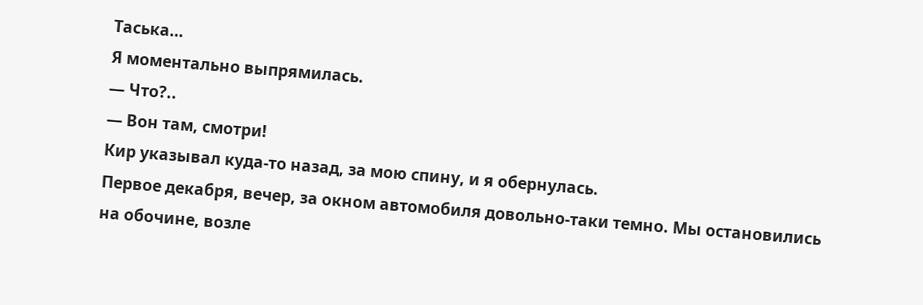Таська…
Я моментально выпрямилась.
— Что?..
— Вон там, смотри!
Кир указывал куда-то назад, за мою спину, и я обернулась.
Первое декабря, вечер, за окном автомобиля довольно-таки темно. Мы остановились на обочине, возле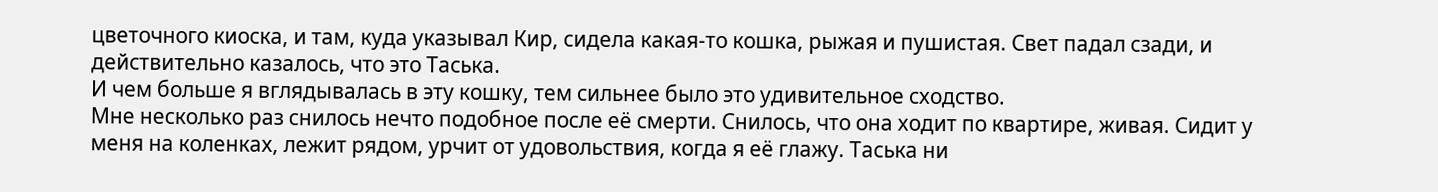цветочного киоска, и там, куда указывал Кир, сидела какая-то кошка, рыжая и пушистая. Свет падал сзади, и действительно казалось, что это Таська.
И чем больше я вглядывалась в эту кошку, тем сильнее было это удивительное сходство.
Мне несколько раз снилось нечто подобное после её смерти. Снилось, что она ходит по квартире, живая. Сидит у меня на коленках, лежит рядом, урчит от удовольствия, когда я её глажу. Таська ни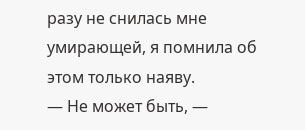разу не снилась мне умирающей, я помнила об этом только наяву.
— Не может быть, —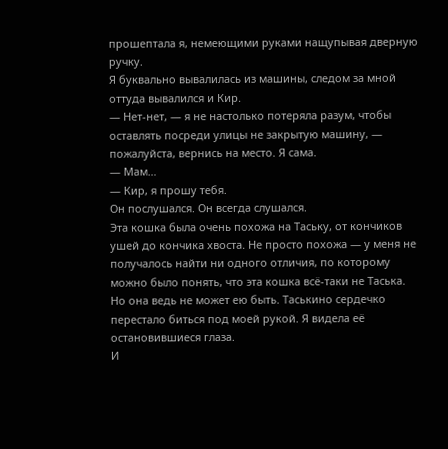прошептала я, немеющими руками нащупывая дверную ручку.
Я буквально вывалилась из машины, следом за мной оттуда вывалился и Кир.
— Нет-нет, — я не настолько потеряла разум, чтобы оставлять посреди улицы не закрытую машину, — пожалуйста, вернись на место. Я сама.
— Мам…
— Кир, я прошу тебя.
Он послушался. Он всегда слушался.
Эта кошка была очень похожа на Таську, от кончиков ушей до кончика хвоста. Не просто похожа — у меня не получалось найти ни одного отличия, по которому можно было понять, что эта кошка всё-таки не Таська.
Но она ведь не может ею быть. Таськино сердечко перестало биться под моей рукой. Я видела её остановившиеся глаза.
И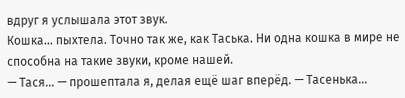вдруг я услышала этот звук.
Кошка… пыхтела. Точно так же, как Таська. Ни одна кошка в мире не способна на такие звуки, кроме нашей.
— Тася… — прошептала я, делая ещё шаг вперёд. — Тасенька…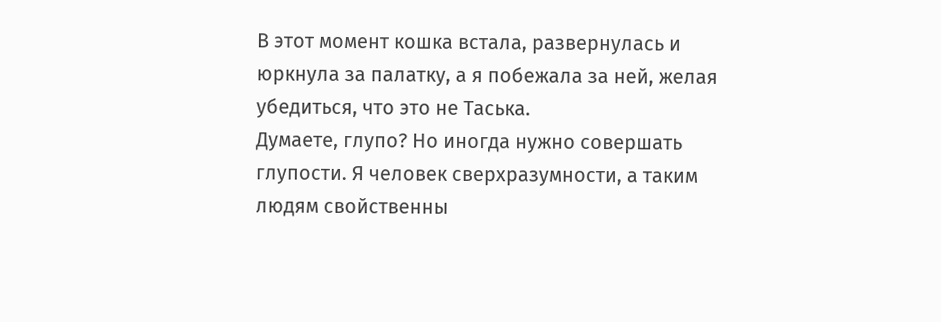В этот момент кошка встала, развернулась и юркнула за палатку, а я побежала за ней, желая убедиться, что это не Таська.
Думаете, глупо? Но иногда нужно совершать глупости. Я человек сверхразумности, а таким людям свойственны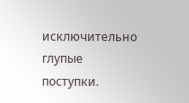исключительно глупые поступки.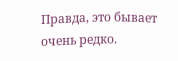Правда, это бывает очень редко.